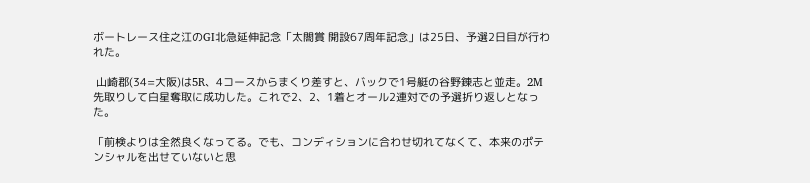ボートレース住之江のGⅠ北急延伸記念「太閤賞 開設67周年記念」は25日、予選2日目が行われた。

 山崎郡(34=大阪)は5R、4コースからまくり差すと、バックで1号艇の谷野錬志と並走。2M先取りして白星奪取に成功した。これで2、2、1着とオール2連対での予選折り返しとなった。

「前検よりは全然良くなってる。でも、コンディションに合わせ切れてなくて、本来のポテンシャルを出せていないと思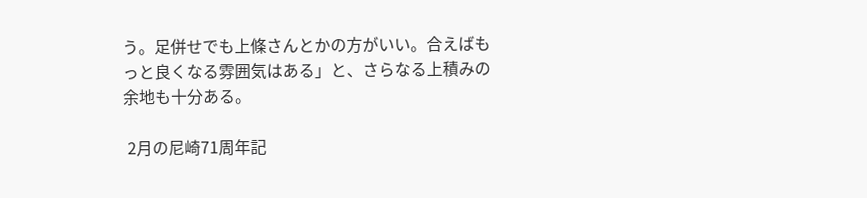う。足併せでも上條さんとかの方がいい。合えばもっと良くなる雰囲気はある」と、さらなる上積みの余地も十分ある。

 2月の尼崎71周年記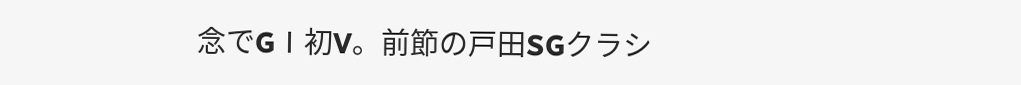念でGⅠ初V。前節の戸田SGクラシ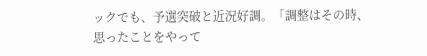ックでも、予選突破と近況好調。「調整はその時、思ったことをやって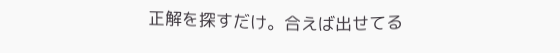正解を探すだけ。合えば出せてる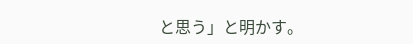と思う」と明かす。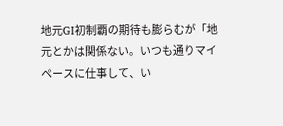地元GⅠ初制覇の期待も膨らむが「地元とかは関係ない。いつも通りマイペースに仕事して、い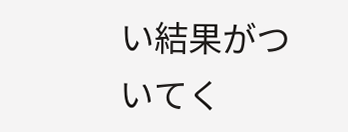い結果がついてく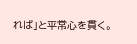れば」と平常心を貫く。